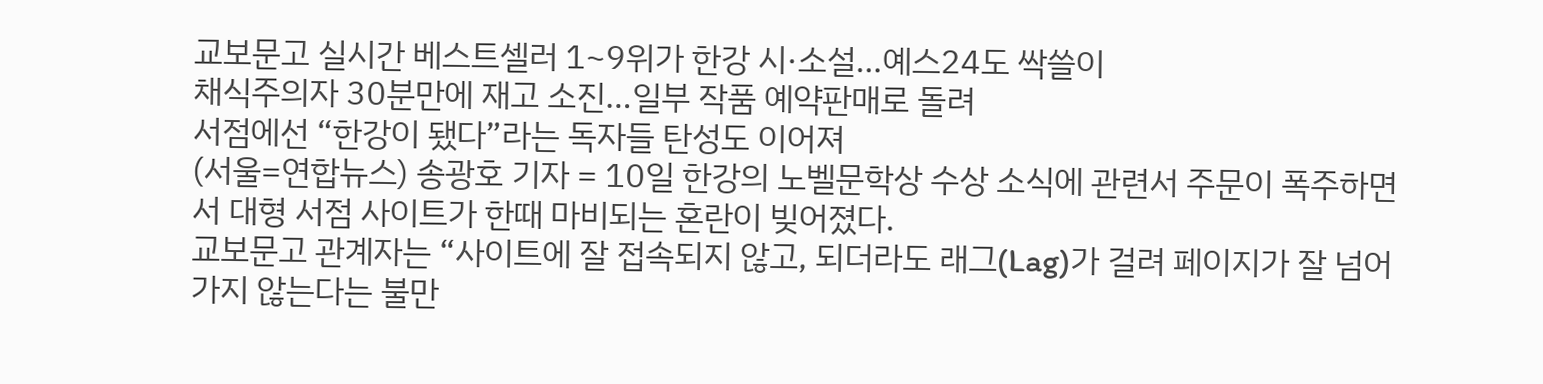교보문고 실시간 베스트셀러 1~9위가 한강 시·소설…예스24도 싹쓸이
채식주의자 30분만에 재고 소진…일부 작품 예약판매로 돌려
서점에선 “한강이 됐다”라는 독자들 탄성도 이어져
(서울=연합뉴스) 송광호 기자 = 10일 한강의 노벨문학상 수상 소식에 관련서 주문이 폭주하면서 대형 서점 사이트가 한때 마비되는 혼란이 빚어졌다.
교보문고 관계자는 “사이트에 잘 접속되지 않고, 되더라도 래그(Lag)가 걸려 페이지가 잘 넘어가지 않는다는 불만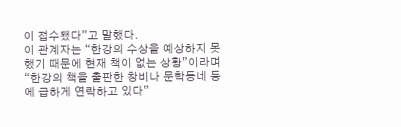이 접수됐다”고 말했다.
이 관계자는 “한강의 수상을 예상하지 못했기 때문에 현재 책이 없는 상황”이라며 “한강의 책을 출판한 창비나 문학동네 등에 급하게 연락하고 있다”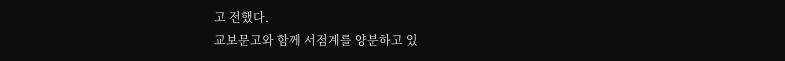고 전했다.
교보문고와 함께 서점계를 양분하고 있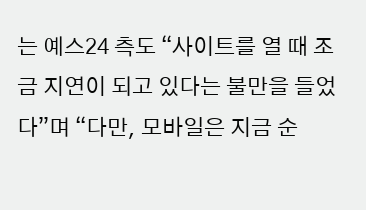는 예스24 측도 “사이트를 열 때 조금 지연이 되고 있다는 불만을 들었다”며 “다만, 모바일은 지금 순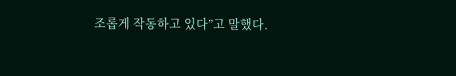조롭게 작동하고 있다”고 말했다.